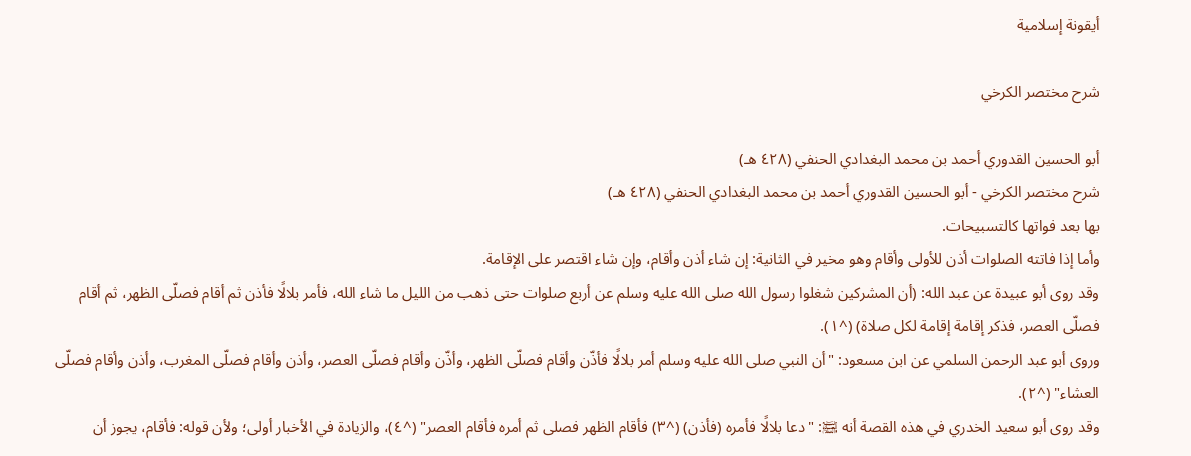أيقونة إسلامية

شرح مختصر الكرخي

أبو الحسين القدوري أحمد بن محمد البغدادي الحنفي (٤٢٨ هـ)
شرح مختصر الكرخي - أبو الحسين القدوري أحمد بن محمد البغدادي الحنفي (٤٢٨ هـ)
بها بعد فواتها كالتسبيحات.
وأما إذا فاتته الصلوات أذن للأولى وأقام وهو مخير في الثانية: إن شاء أذن وأقام، وإن شاء اقتصر على الإقامة.
وقد روى أبو عبيدة عن عبد الله: (أن المشركين شغلوا رسول الله صلى الله عليه وسلم عن أربع صلوات حتى ذهب من الليل ما شاء الله، فأمر بلالًا فأذن ثم أقام فصلّى الظهر، ثم أقام فصلّى العصر، فذكر إقامة إقامة لكل صلاة) (^١).
وروى أبو عبد الرحمن السلمي عن ابن مسعود: "أن النبي صلى الله عليه وسلم أمر بلالًا فأذّن وأقام فصلّى الظهر، وأذّن وأقام فصلّى العصر، وأذن وأقام فصلّى المغرب، وأذن وأقام فصلّى العشاء" (^٢).
وقد روى أبو سعيد الخدري في هذه القصة أنه ﵊: "دعا بلالًا فأمره (فأذن) (^٣) فأقام الظهر فصلى ثم أمره فأقام العصر" (^٤)، والزيادة في الأخبار أولى؛ ولأن قوله: فأقام، يجوز أن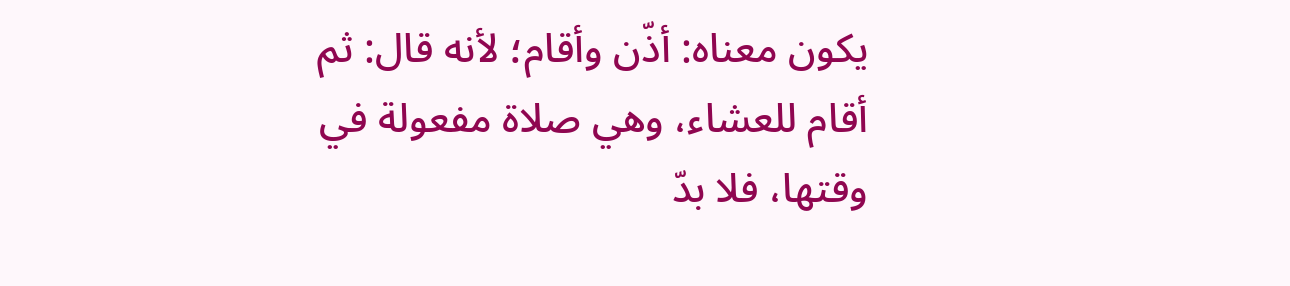يكون معناه: أذّن وأقام؛ لأنه قال: ثم أقام للعشاء، وهي صلاة مفعولة في وقتها، فلا بدّ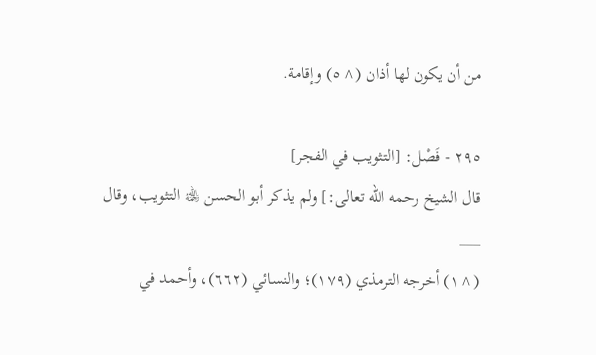من أن يكون لها أذان (^٥) وإقامة.

٢٩٥ - فَصْل: [التثويب في الفجر]
قال الشيخ رحمه الله تعالى:] ولم يذكر أبو الحسن ﵀ التثويب، وقال
___
(^١) أخرجه الترمذي (١٧٩)؛ والنسائي (٦٦٢)، وأحمد في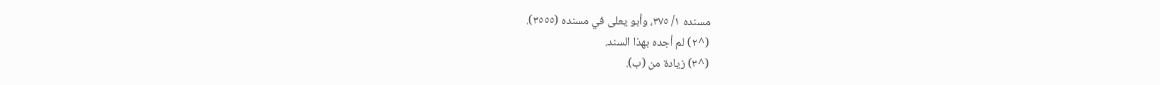مسنده ١/ ٣٧٥، وأبو يعلى في مسنده (٣٥٥٥).
(^٢) لم أجده بهذا السند.
(^٣) زيادة من (ب).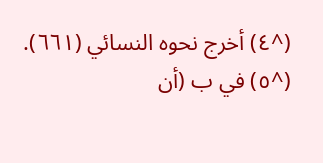(^٤) أخرج نحوه النسائي (٦٦١).
(^٥) في ب (أن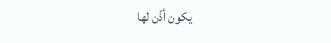يكون أذّن لها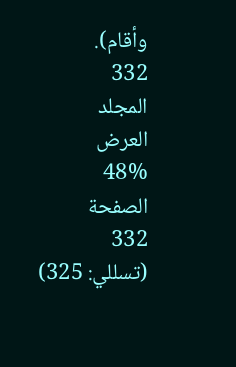وأقام).
332
المجلد
العرض
48%
الصفحة
332
(تسللي: 325)